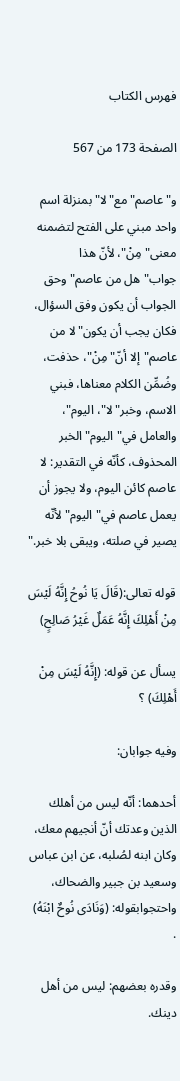فهرس الكتاب

الصفحة 173 من 567

و"عاصم"مع"لا"بمنزلة اسم واحد مبني على الفتح لتضمنه معنى"مِنْ"، لأنّ هذا جواب"هل من عاصم"وحق الجواب أن يكون وفق السؤال، فكان يجب أن يكون"لا من عاصم"إلا أنّ"مِنْ"، حذفت، وضُمِّن الكلام معناها، فبني الاسم، وخبر"لا"، اليوم"، والعامل في"اليوم"الخبر المحذوف، كأنّه في التقدير: لا عاصم كائن اليوم، ولا يجوز أن يعمل عاصم في"اليوم"لأنّه يصير في صلته، ويبقى بلا خبر."

قوله تعالى:(قَالَ يَا نُوحُ إِنَّهُ لَيْسَ مِنْ أَهْلِكَ إِنَّهُ عَمَلٌ غَيْرُ صَالِحٍ)

يسأل عن قوله: (إِنَّهُ لَيْسَ مِنْ أَهْلِكَ) ؟

وفيه جوابان:

أحدهما: أنّه ليس من أهلك الذين وعدتك أنّ أنجيهم معك، وكان ابنه لصُلبه، عن ابن عباس وسعيد بن جبير والضحاك، واحتجوابقوله: (وَنَادَى نُوحٌ ابْنَهُ) .

وقدره بعضهم: ليس من أهل دينك.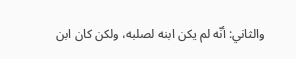والثاني: أنّه لم يكن ابنه لصلبه، ولكن كان ابن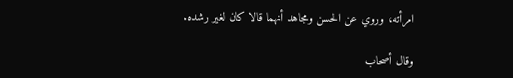امرأته، وروي عن الحسن ومجاهد أنهما قالا كان لغير رشده.

وقال أصحاب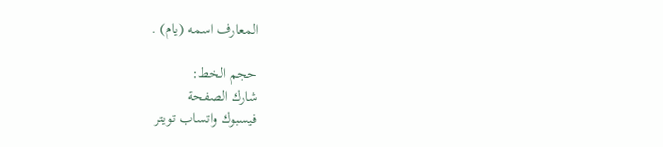المعارف اسمه (يام) .

حجم الخط:
شارك الصفحة
فيسبوك واتساب تويتر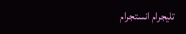تليجرام انستجرام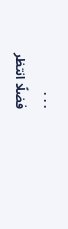. . .
فضلًا انتظر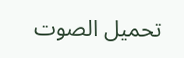تحميل الصوت